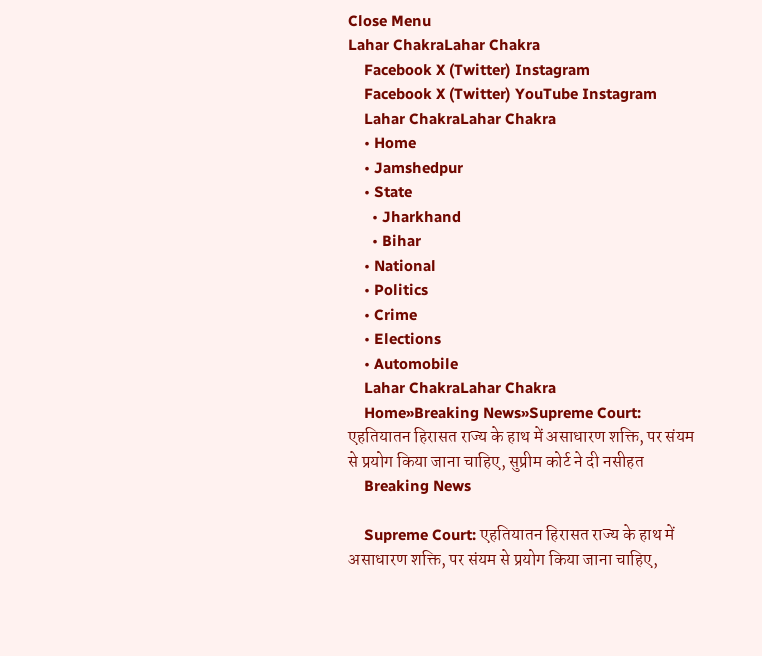Close Menu
Lahar ChakraLahar Chakra
    Facebook X (Twitter) Instagram
    Facebook X (Twitter) YouTube Instagram
    Lahar ChakraLahar Chakra
    • Home
    • Jamshedpur
    • State
      • Jharkhand
      • Bihar
    • National
    • Politics
    • Crime
    • Elections
    • Automobile
    Lahar ChakraLahar Chakra
    Home»Breaking News»Supreme Court: एहतियातन हिरासत राज्य के हाथ में असाधारण शक्ति, पर संयम से प्रयोग किया जाना चाहिए, सुप्रीम कोर्ट ने दी नसीहत
    Breaking News

    Supreme Court: एहतियातन हिरासत राज्य के हाथ में असाधारण शक्ति, पर संयम से प्रयोग किया जाना चाहिए,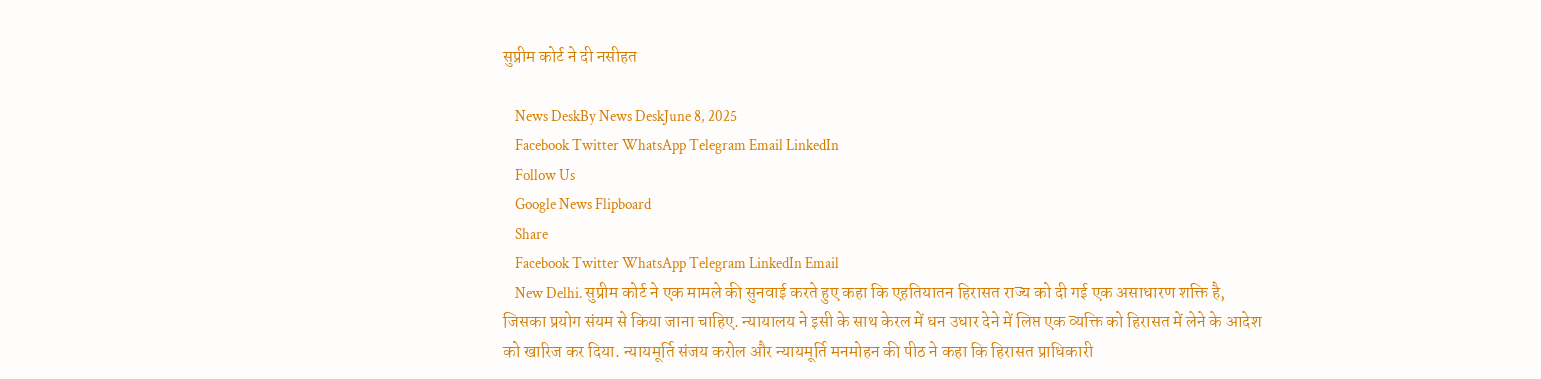सुप्रीम कोर्ट ने दी नसीहत

    News DeskBy News DeskJune 8, 2025
    Facebook Twitter WhatsApp Telegram Email LinkedIn
    Follow Us
    Google News Flipboard
    Share
    Facebook Twitter WhatsApp Telegram LinkedIn Email
    New Delhi. सुप्रीम कोर्ट ने एक मामले की सुनवाई करते हुए कहा कि एहतियातन हिरासत राज्य को दी गई एक असाधारण शक्ति है, जिसका प्रयोग संयम से किया जाना चाहिए. न्यायालय ने इसी के साथ केरल में धन उधार देने में लिप्त एक व्यक्ति को हिरासत में लेने के आदेश को खारिज कर दिया. न्यायमूर्ति संजय करोल और न्यायमूर्ति मनमोहन की पीठ ने कहा कि हिरासत प्राधिकारी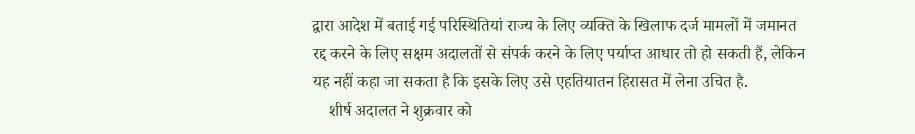द्वारा आदेश में बताई गई परिस्थितियां राज्य के लिए व्यक्ति के खिलाफ दर्ज मामलों में जमानत रद्द करने के लिए सक्षम अदालतों से संपर्क करने के लिए पर्याप्त आधार तो हो सकती हैं, लेकिन यह नहीं कहा जा सकता है कि इसके लिए उसे एहतियातन हिरासत में लेना उचित है.
    शीर्ष अदालत ने शुक्रवार को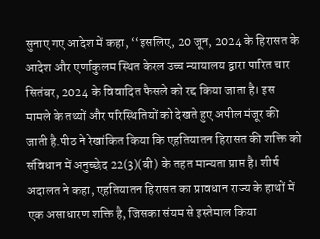सुनाए गए आदेश में कहा, ‘‘इसलिए, 20 जून, 2024 के हिरासत के आदेश और एर्णाकुलम स्थित केरल उच्च न्यायालय द्वारा पारित चार सितंबर, 2024 के विवादित फैसले को रद्द किया जाता है। इस मामले के तथ्यों और परिस्थितियों को देखते हुए अपील मंजूर की जाती है.पीठ ने रेखांकित किया कि एहतियातन हिरासत की शक्ति को संविधान में अनुच्छेद 22(3)(बी) के तहत मान्यता प्राप्त है। शीर्ष अदालत ने कहा, एहतियातन हिरासत का प्रावधान राज्य के हाथों में एक असाधारण शक्ति है, जिसका संयम से इस्तेमाल किया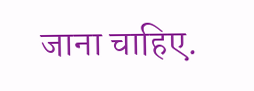जाना चाहिए.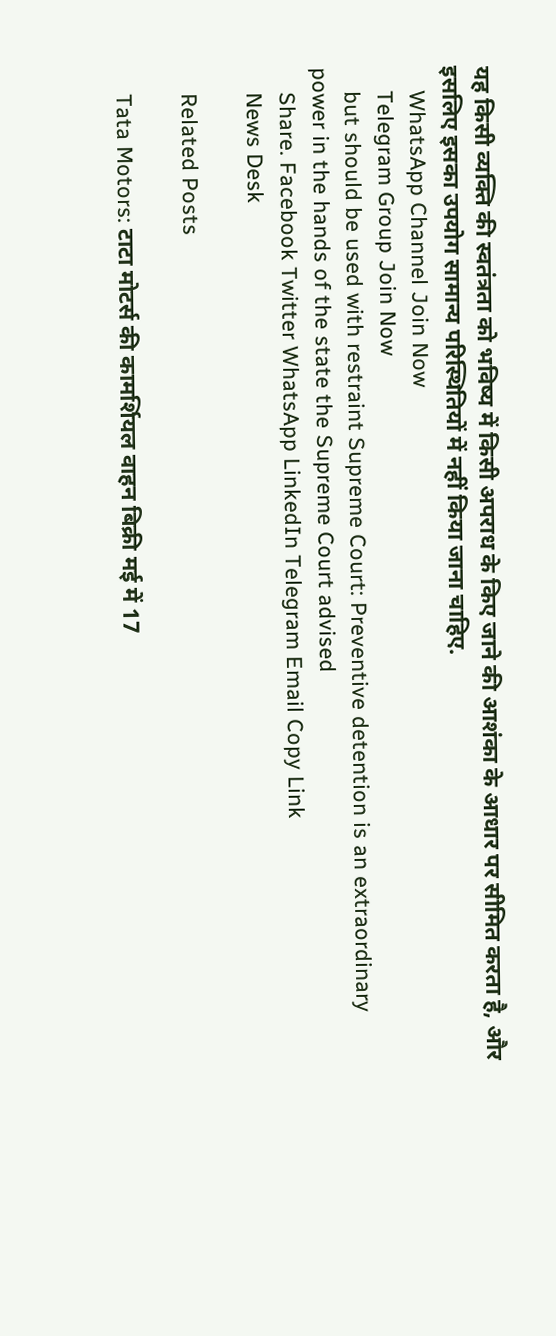यह किसी व्यक्ति की स्वतंत्रता को भविष्य में किसी अपराध के किए जाने की आशंका के आधार पर सीमित करता है, और इसलिए इसका उपयोग सामान्य परिस्थितियों में नहीं किया जाना चाहिए.
    WhatsApp Channel Join Now
    Telegram Group Join Now
    but should be used with restraint Supreme Court: Preventive detention is an extraordinary power in the hands of the state the Supreme Court advised
    Share. Facebook Twitter WhatsApp LinkedIn Telegram Email Copy Link
    News Desk

    Related Posts

    Tata Motors: टाटा मोटर्स की कामर्शियल वाहन बिक्री मई में 17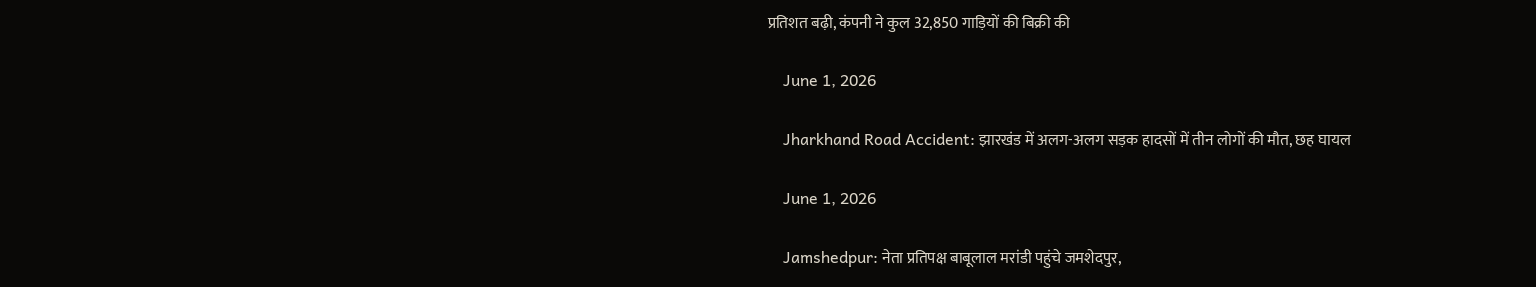प्रतिशत बढ़ी, कंपनी ने कुल 32,850 गाड़ियों की बिक्री की

    June 1, 2026

    Jharkhand Road Accident: झारखंड में अलग-अलग सड़क हादसों में तीन लोगों की मौत, छह घायल

    June 1, 2026

    Jamshedpur: नेता प्रतिपक्ष बाबूलाल मरांडी पहुंचे जमशेदपुर,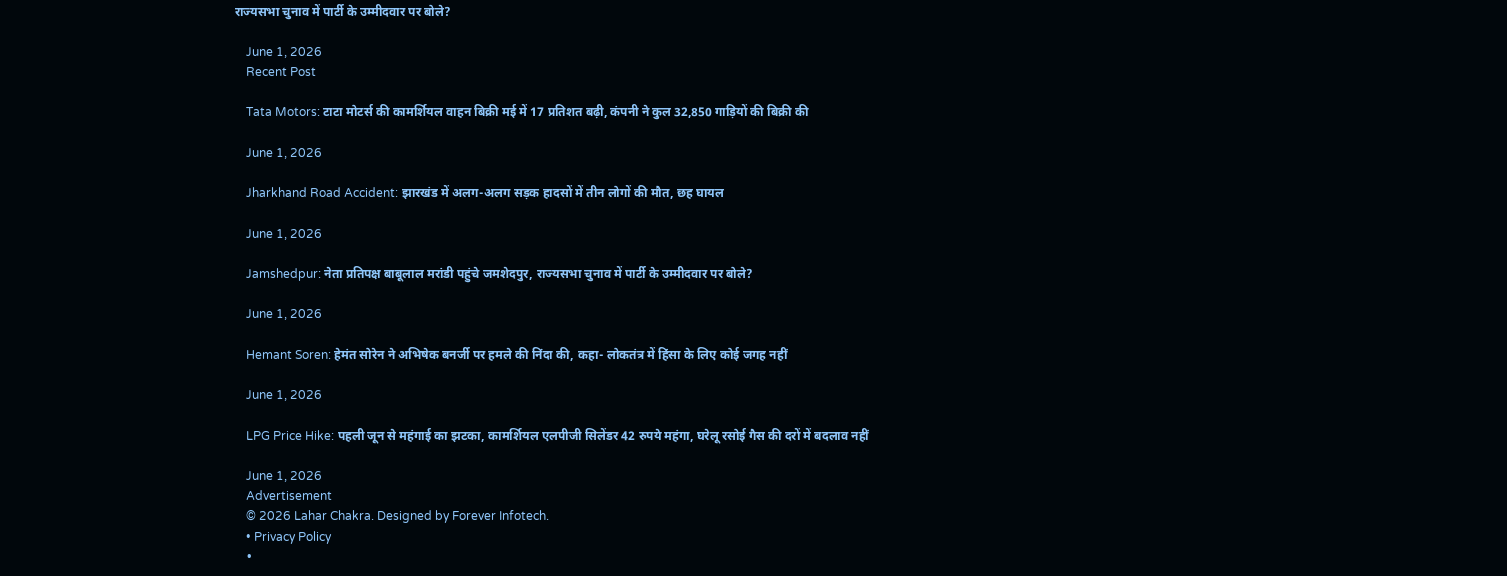राज्यसभा चुनाव में पार्टी के उम्मीदवार पर बोले?

    June 1, 2026
    Recent Post

    Tata Motors: टाटा मोटर्स की कामर्शियल वाहन बिक्री मई में 17 प्रतिशत बढ़ी, कंपनी ने कुल 32,850 गाड़ियों की बिक्री की

    June 1, 2026

    Jharkhand Road Accident: झारखंड में अलग-अलग सड़क हादसों में तीन लोगों की मौत, छह घायल

    June 1, 2026

    Jamshedpur: नेता प्रतिपक्ष बाबूलाल मरांडी पहुंचे जमशेदपुर, राज्यसभा चुनाव में पार्टी के उम्मीदवार पर बोले?

    June 1, 2026

    Hemant Soren: हेमंत सोरेन ने अभिषेक बनर्जी पर हमले की निंदा की, कहा- लोकतंत्र में हिंसा के लिए कोई जगह नहीं

    June 1, 2026

    LPG Price Hike: पहली जून से महंगाई का झटका, कामर्शियल एलपीजी सिलेंडर 42 रुपये महंगा, घरेलू रसोई गैस की दरों में बदलाव नहीं

    June 1, 2026
    Advertisement
    © 2026 Lahar Chakra. Designed by Forever Infotech.
    • Privacy Policy
    •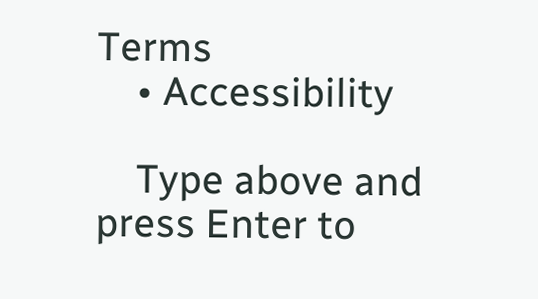Terms
    • Accessibility

    Type above and press Enter to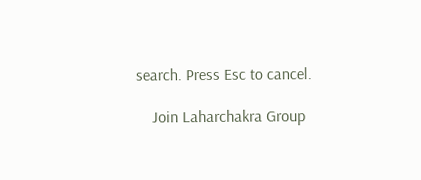search. Press Esc to cancel.

    Join Laharchakra Group